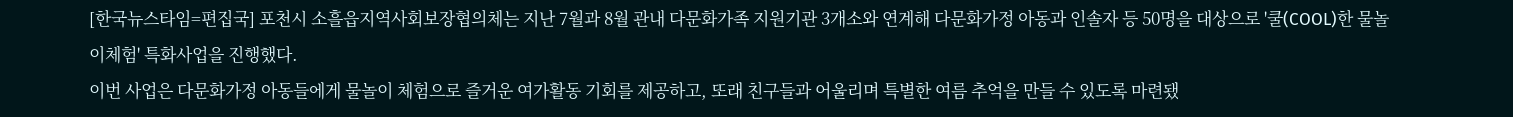[한국뉴스타임=편집국] 포천시 소흘읍지역사회보장협의체는 지난 7월과 8월 관내 다문화가족 지원기관 3개소와 연계해 다문화가정 아동과 인솔자 등 50명을 대상으로 '쿨(COOL)한 물놀이체험' 특화사업을 진행했다.
이번 사업은 다문화가정 아동들에게 물놀이 체험으로 즐거운 여가활동 기회를 제공하고, 또래 친구들과 어울리며 특별한 여름 추억을 만들 수 있도록 마련됐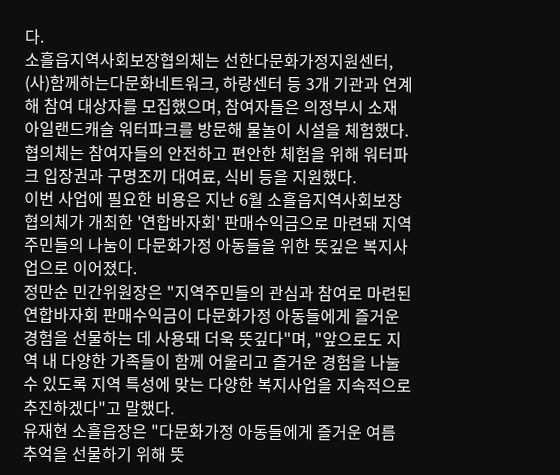다.
소흘읍지역사회보장협의체는 선한다문화가정지원센터, (사)함께하는다문화네트워크, 하랑센터 등 3개 기관과 연계해 참여 대상자를 모집했으며, 참여자들은 의정부시 소재 아일랜드캐슬 워터파크를 방문해 물놀이 시설을 체험했다.
협의체는 참여자들의 안전하고 편안한 체험을 위해 워터파크 입장권과 구명조끼 대여료, 식비 등을 지원했다.
이번 사업에 필요한 비용은 지난 6월 소흘읍지역사회보장협의체가 개최한 '연합바자회' 판매수익금으로 마련돼 지역주민들의 나눔이 다문화가정 아동들을 위한 뜻깊은 복지사업으로 이어졌다.
정만순 민간위원장은 "지역주민들의 관심과 참여로 마련된 연합바자회 판매수익금이 다문화가정 아동들에게 즐거운 경험을 선물하는 데 사용돼 더욱 뜻깊다"며, "앞으로도 지역 내 다양한 가족들이 함께 어울리고 즐거운 경험을 나눌 수 있도록 지역 특성에 맞는 다양한 복지사업을 지속적으로 추진하겠다"고 말했다.
유재현 소흘읍장은 "다문화가정 아동들에게 즐거운 여름 추억을 선물하기 위해 뜻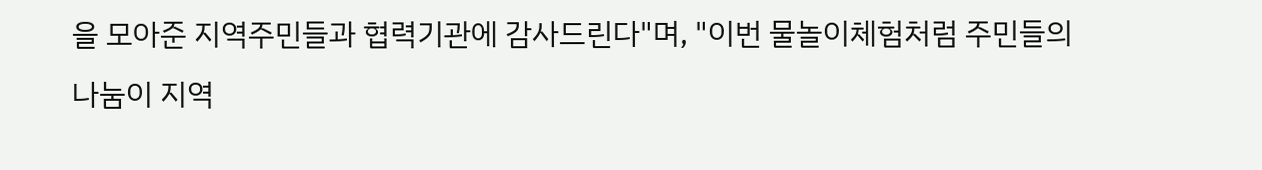을 모아준 지역주민들과 협력기관에 감사드린다"며, "이번 물놀이체험처럼 주민들의 나눔이 지역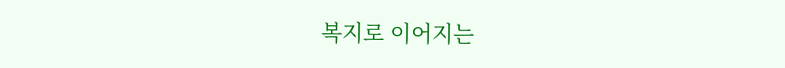복지로 이어지는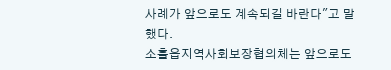사례가 앞으로도 계속되길 바란다"고 말했다.
소흘읍지역사회보장협의체는 앞으로도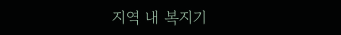지역 내 복지기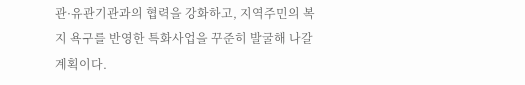관·유관기관과의 협력을 강화하고, 지역주민의 복지 욕구를 반영한 특화사업을 꾸준히 발굴해 나갈 계획이다.